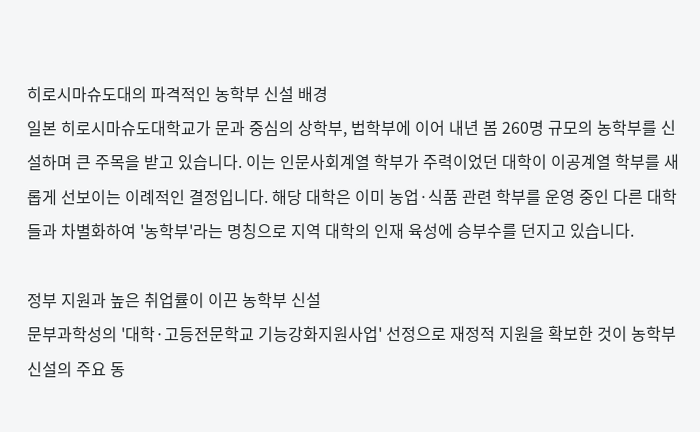히로시마슈도대의 파격적인 농학부 신설 배경
일본 히로시마슈도대학교가 문과 중심의 상학부, 법학부에 이어 내년 봄 260명 규모의 농학부를 신설하며 큰 주목을 받고 있습니다. 이는 인문사회계열 학부가 주력이었던 대학이 이공계열 학부를 새롭게 선보이는 이례적인 결정입니다. 해당 대학은 이미 농업·식품 관련 학부를 운영 중인 다른 대학들과 차별화하여 '농학부'라는 명칭으로 지역 대학의 인재 육성에 승부수를 던지고 있습니다.

정부 지원과 높은 취업률이 이끈 농학부 신설
문부과학성의 '대학·고등전문학교 기능강화지원사업' 선정으로 재정적 지원을 확보한 것이 농학부 신설의 주요 동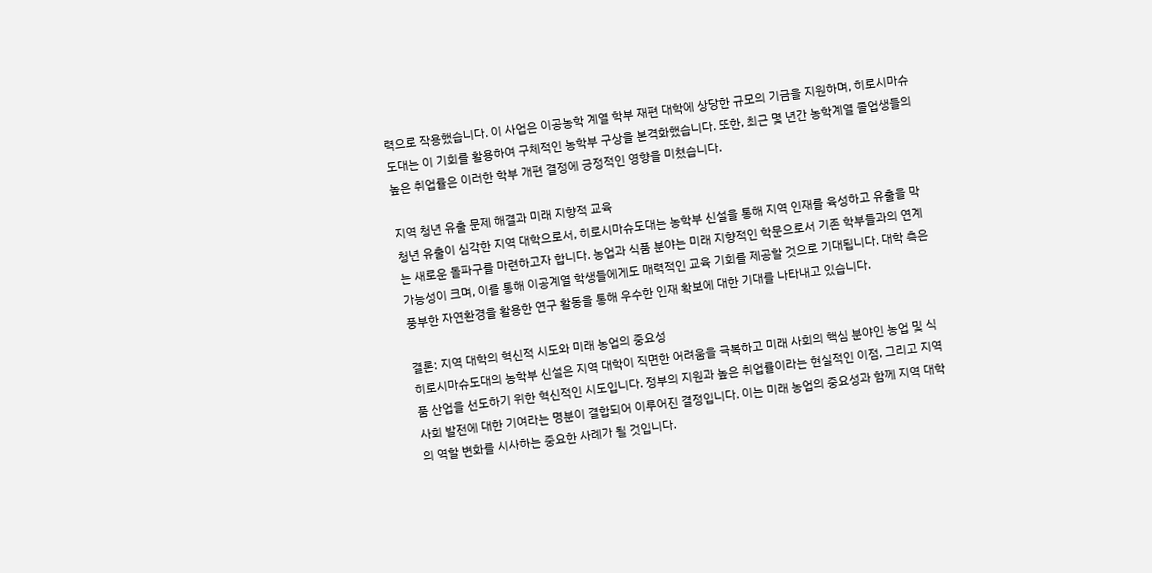력으로 작용했습니다. 이 사업은 이공농학 계열 학부 재편 대학에 상당한 규모의 기금을 지원하며, 히로시마슈도대는 이 기회를 활용하여 구체적인 농학부 구상을 본격화했습니다. 또한, 최근 몇 년간 농학계열 졸업생들의 높은 취업률은 이러한 학부 개편 결정에 긍정적인 영향을 미쳤습니다.

지역 청년 유출 문제 해결과 미래 지향적 교육
청년 유출이 심각한 지역 대학으로서, 히로시마슈도대는 농학부 신설을 통해 지역 인재를 육성하고 유출을 막는 새로운 돌파구를 마련하고자 합니다. 농업과 식품 분야는 미래 지향적인 학문으로서 기존 학부들과의 연계 가능성이 크며, 이를 통해 이공계열 학생들에게도 매력적인 교육 기회를 제공할 것으로 기대됩니다. 대학 측은 풍부한 자연환경을 활용한 연구 활동을 통해 우수한 인재 확보에 대한 기대를 나타내고 있습니다.

결론: 지역 대학의 혁신적 시도와 미래 농업의 중요성
히로시마슈도대의 농학부 신설은 지역 대학이 직면한 어려움을 극복하고 미래 사회의 핵심 분야인 농업 및 식품 산업을 선도하기 위한 혁신적인 시도입니다. 정부의 지원과 높은 취업률이라는 현실적인 이점, 그리고 지역 사회 발전에 대한 기여라는 명분이 결합되어 이루어진 결정입니다. 이는 미래 농업의 중요성과 함께 지역 대학의 역할 변화를 시사하는 중요한 사례가 될 것입니다.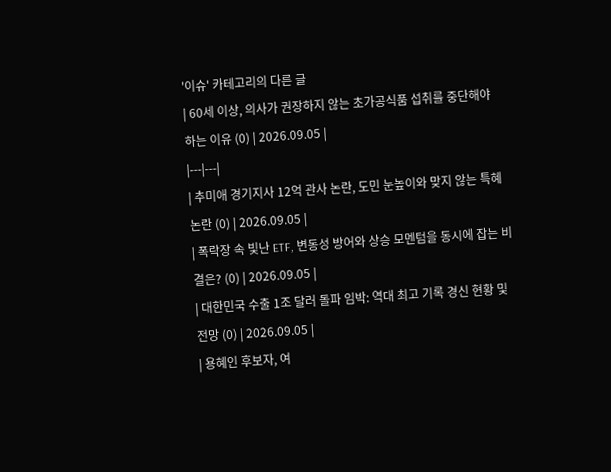'이슈' 카테고리의 다른 글
| 60세 이상, 의사가 권장하지 않는 초가공식품 섭취를 중단해야 하는 이유 (0) | 2026.09.05 |
|---|---|
| 추미애 경기지사 12억 관사 논란, 도민 눈높이와 맞지 않는 특혜 논란 (0) | 2026.09.05 |
| 폭락장 속 빛난 ETF, 변동성 방어와 상승 모멘텀을 동시에 잡는 비결은? (0) | 2026.09.05 |
| 대한민국 수출 1조 달러 돌파 임박: 역대 최고 기록 경신 현황 및 전망 (0) | 2026.09.05 |
| 용혜인 후보자, 여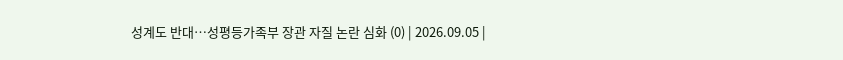성계도 반대…성평등가족부 장관 자질 논란 심화 (0) | 2026.09.05 |